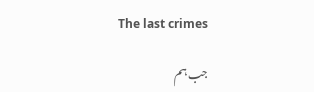The last crimes

جب ہم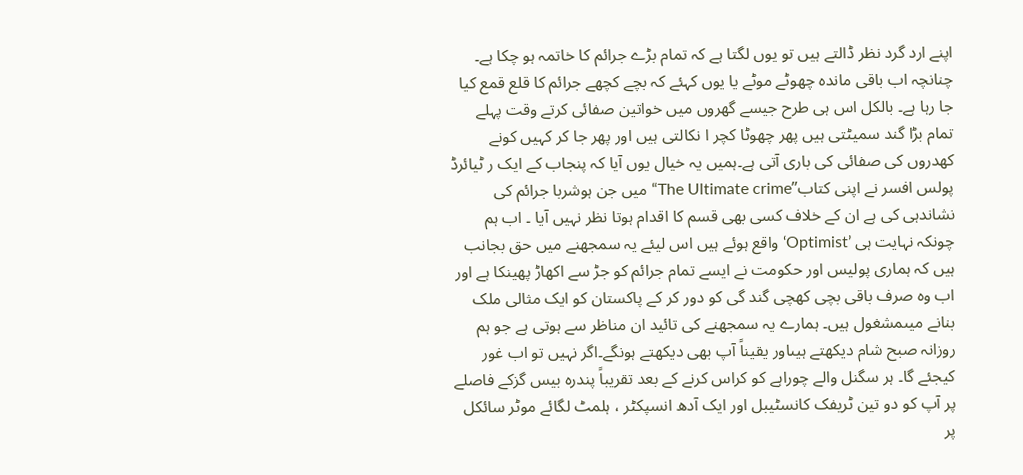اپنے ارد گرد نظر ڈالتے ہیں تو یوں لگتا ہے کہ تمام بڑے جرائم کا خاتمہ ہو چکا ہے۔ چنانچہ اب باقی ماندہ چھوٹے موٹے یا یوں کہئے کہ بچے کچھے جرائم کا قلع قمع کیا جا رہا ہے۔ بالکل اس ہی طرح جیسے گھروں میں خواتین صفائی کرتے وقت پہلے تمام بڑا گند سمیٹتی ہیں پھر چھوٹا کچر ا نکالتی ہیں اور پھر جا کر کہیں کونے کھدروں کی صفائی کی باری آتی ہے۔ہمیں یہ خیال یوں آیا کہ پنجاب کے ایک ر ٹیائرڈ پولس افسر نے اپنی کتاب”The Ultimate crime“ میں جن ہوشربا جرائم کی نشاندہی کی ہے ان کے خلاف کسی بھی قسم کا اقدام ہوتا نظر نہیں آیا ۔ اب ہم چونکہ نہایت ہی ’Optimist‘ واقع ہوئے ہیں اس لیئے یہ سمجھنے میں حق بجانب ہیں کہ ہماری پولیس اور حکومت نے ایسے تمام جرائم کو جڑ سے اکھاڑ پھینکا ہے اور اب وہ صرف باقی بچی کھچی گند گی کو دور کر کے پاکستان کو ایک مثالی ملک بنانے میںمشغول ہیں۔ ہمارے یہ سمجھنے کی تائید ان مناظر سے ہوتی ہے جو ہم روزانہ صبح شام دیکھتے ہیںاور یقیناً آپ بھی دیکھتے ہونگے۔اگر نہیں تو اب غور کیجئے گا۔ ہر سگنل والے چوراہے کو کراس کرنے کے بعد تقریباً پندرہ بیس گزکے فاصلے پر آپ کو دو تین ٹریفک کانسٹیبل اور ایک آدھ انسپکٹر ، ہلمٹ لگائے موٹر سائکل پر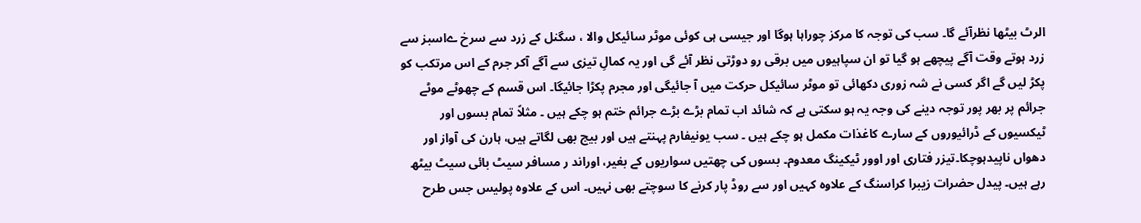الرٹ بیٹھا نظرآئے گا۔ سب کی توجہ کا مرکز چوراہا ہوگا اور جیسی ہی کوئی موٹر سائیکل والا ، سگنل کے زرد سے سرخ ےاسبز سے زرد ہوتے وقت آگے پیچھے ہو گیا تو ان سپاہیوں میں برقی رو دوڑتی نظر آئے گی اور یہ کمالِ تیزی سے آگے آکر جرم کے اس مرتکب کو پکڑ لیں گے اگر کسی نے شہ زوری دکھائی تو موٹر سائیکل حرکت میں آ جائیگی اور مجرم پکڑا جائیگا۔ اس قسم کے چھوٹے موٹے جرائم پر بھر پور توجہ دینے کی وجہ یہ ہو سکتی ہے کہ شائد اب تمام بڑے بڑے جرائم ختم ہو چکے ہیں ۔ مثلاً تمام بسوں اور ٹیکسیوں کے ڈرائیوروں کے سارے کاغذات مکمل ہو چکے ہیں ۔ سب یونیفارم پہنتے ہیں اور بیج بھی لگاتے ہیں، ہارن کی آواز اور دھواں ناپیدہوچکا۔تیزر فتاری اور اوور ٹیکینگ معدوم۔ بسوں کی چھتیں سواریوں کے بغیر، اوراند ر مسافر سیٹ بائی سیٹ بیٹھ رہے ہیں۔ پیدل حضرات زیبرا کراسنگ کے علاوہ کہیں اور سے روڈ پار کرنے کا سوچتے بھی نہیں۔ اس کے علاوہ پولیس جس طرح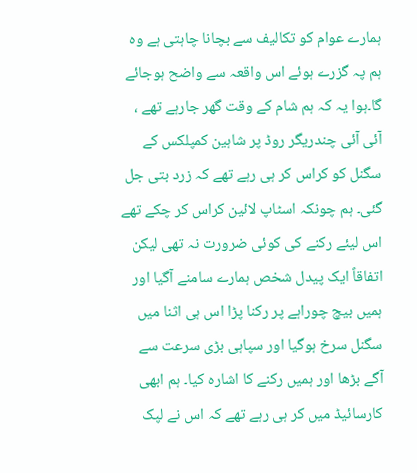ہمارے عوام کو تکالیف سے بچانا چاہتی ہے وہ ہم پہ گزرے ہوئے اس واقعہ سے واضح ہوجائے گا۔ہوا یہ کہ ہم شام کے وقت گھر جارہے تھے ، آئی آئی چندریگر روڈ پر شاہین کمپلکس کے سگنل کو کراس کر ہی رہے تھے کہ زرد بتی جل گئی۔ ہم چونکہ اسٹاپ لائین کراس کر چکے تھے اس لیئے رکنے کی کوئی ضرورت نہ تھی لیکن اتفاقاً ایک پیدل شخص ہمارے سامنے آگیا اور ہمیں بیچ چوراہے پر رکنا پڑا اس ہی اثنا میں سگنل سرخ ہوگیا اور سپاہی بڑی سرعت سے آگے بڑھا اور ہمیں رکنے کا اشارہ کیا۔ ہم ابھی کارسائیڈ میں کر ہی رہے تھے کہ اس نے لپک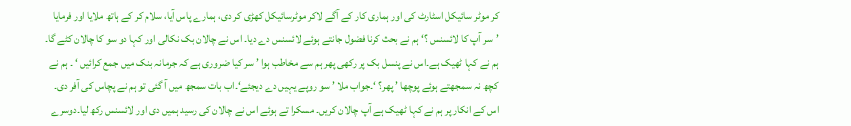کر موٹر سائیکل اسٹارٹ کی اور ہماری کار کے آگے لاکر موٹرسائیکل کھڑی کر دی، ہمارے پاس آیا، سلام کر کے ہاتھ ملایا اور فرمایا ’سر آپ کا لائسنس ؟‘ ہم نے بحث کرنا فضول جانتے ہوئے لائسنس دے دیا۔ اس نے چالان بک نکالی اور کہا دو سو کا چالان کٹے گا۔ ہم نے کہا ٹھیک ہے۔اس نے پنسل بک پر رکھی پھر ہم سے مخاطب ہوا ’ سر کیا ضروری ہے کہ جرمانہ بنک میں جمع کرائیں ‘ ۔ ہم نے کچھ نہ سمجھتے ہوئے پوچھا ’ پھر؟ ‘۔جواب ملا ’ سو روپے یہیں دے دیجئے‘۔اب بات سمجھ میں آ گئی تو ہم نے پچاس کی آفر دی۔ اس کے انکار پر ہم نے کہا ٹھیک ہے آپ چالان کریں۔ مسکرا تے ہوئے اس نے چالان کی رسید ہمیں دی اور لائسنس رکھ لیا۔دوسرے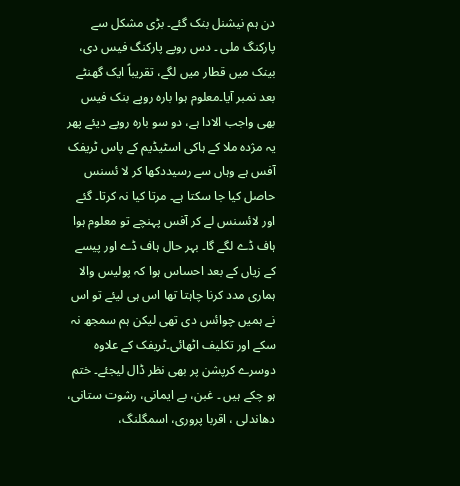دن ہم نیشنل بنک گئے۔ بڑی مشکل سے پارکنگ ملی ۔ دس روپے پارکنگ فیس دی، بینک میں قطار میں لگے، تقریباً ایک گھنٹے بعد نمبر آیا۔معلوم ہوا بارہ روپے بنک فیس بھی واجب الادا ہے، دو سو بارہ روپے دیئے پھر یہ مژدہ ملا کے ہاکی اسٹیڈیم کے پاس ٹریفک آفس ہے وہاں سے رسیددکھا کر لا ئسنس حاصل کیا جا سکتا ہے۔ مرتا کیا نہ کرتا۔ گئے اور لائسنس لے کر آفس پہنچے تو معلوم ہوا ہاف ڈے لگے گا۔ بہر حال ہاف ڈے اور پیسے کے زیاں کے بعد احساس ہوا کہ پولیس والا ہماری مدد کرنا چاہتا تھا اس ہی لیئے تو اس نے ہمیں چوائس دی تھی لیکن ہم سمجھ نہ سکے اور تکلیف اٹھائی۔ٹریفک کے علاوہ دوسرے کرپشن پر بھی نظر ڈال لیجئے۔ ختم ہو چکے ہیں ۔ غبن، بے ایمانی، رشوت ستانی، دھاندلی ، اقربا پروری، اسمگلنگ،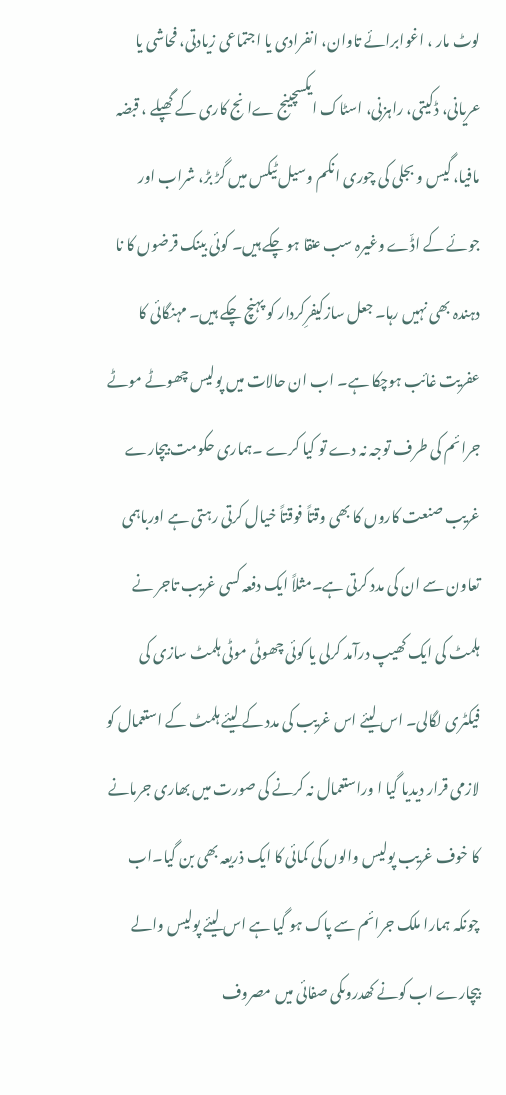لوٹ مار ، اغوابرائے تاوان، انفرادی یا اجتماعی زیادتی، فحاشی یا عریانی، ڈکیتی، راہزنی، اسٹاک ایکسچینج ےا نج کاری کے گھپلے ، قبضہ مافیا، گیس و بجلی کی چوری انکم وسیل ٹیکس میں گڑ بڑ، شراب اور جوئے کے اڈّے وغیرہ سب عنقا ہو چکے ہیں۔ کوئی بینک قرضوں کا نا دہندہ بھی نہیں رہا۔ جعل سازکیفرِکردار کو پہنچ چکے ہیں۔ مہنگائی کا عفریت غائب ہوچکا ہے۔ اب ان حالات میں پولیس چھوٹے موٹے جرائم کی طرف توجہ نہ دے تو کیا کرے ۔ہماری حکومت بیچارے غریب صنعت کاروں کا بھی وقتاً فوقتاً خیال کرتی رہتی ہے اورباہمی تعاون سے ان کی مدد کرتی ہے۔مثلاً ایک دفعہ کسی غریب تاجر نے ہلمٹ کی ایک کھیپ درآمد کرلی یا کوئی چھوٹی موٹی ہلمٹ سازی کی فیکٹری لگالی۔ اس لیئے اس غریب کی مدد کے لیئے ہلمٹ کے استعمال کو لازمی قرار دیدیا گیا ا وراستعمال نہ کرنے کی صورت میں بھاری جرمانے کا خوف غریب پولیس والوں کی کمائی کا ایک ذریعہ بھی بن گیا۔اب چونکہ ہمارا ملک جرائم سے پاک ہو گیا ہے اس لیئے پولیس والے بیچارے اب کونے کھدروںکی صفائی میں مصروف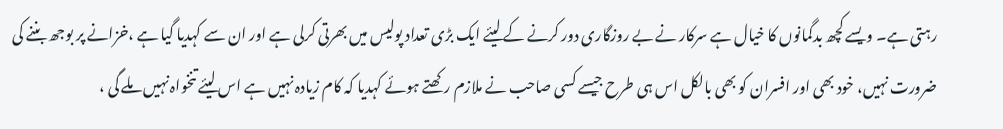رہتی ہے۔ ویسے کچھ بدگمانوں کا خیال ہے سرکار نے بے روزگاری دور کرنے کے لیئے ایک بڑی تعداد پولیس میں بھرتی کرلی ہے اور ان سے کہدیا گیا ہے ،خزانے پر بوجھ بننے کی ضرورت نہیں، خود بھی اور افسران کو بھی بالکل اس ہی طرح جیسے کسی صاحب نے ملازم رکھتے ہوئے کہدیا کہ کام زیادہ نہیں ہے اس لیئے تنخواہ نہیں ملے گی ،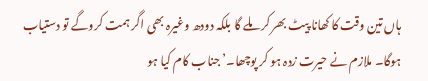ہاں تین وقت کا کھانا پیٹ بھر کر ملے گا بلکہ دودھ وغیرہ بھی اگر ہمت کروگے تو دستیاب ہوگا۔ ملازم نے حیرت زدہ ہو کر پوچھا۔’جناب کام کیا ہو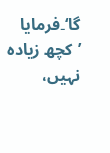گا‘۔فرمایا ’کچھ زیادہ نہیں،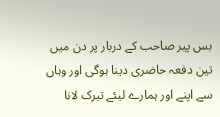بس پیر صاحب کے دربار پر دن میں تین دفعہ حاضری دینا ہوگی اور وہاں سے اپنے اور ہمارے لیئے تبرک لانا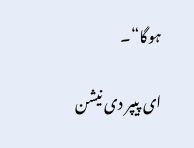ہوگا“۔

ای پیپر دی نیشن